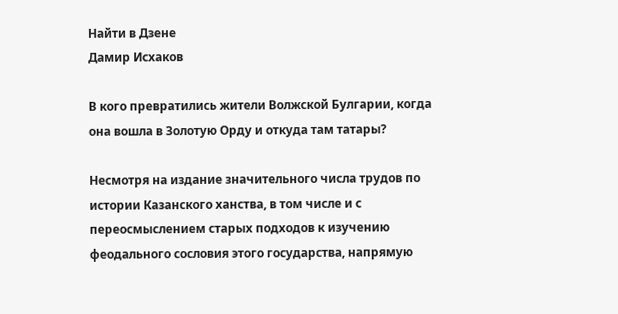Найти в Дзене
Дамир Исхаков

В кого превратились жители Волжской Булгарии, когда она вошла в Золотую Орду и откуда там татары?

Несмотря на издание значительного числа трудов по истории Казанского ханства, в том числе и с переосмыслением старых подходов к изучению феодального сословия этого государства, напрямую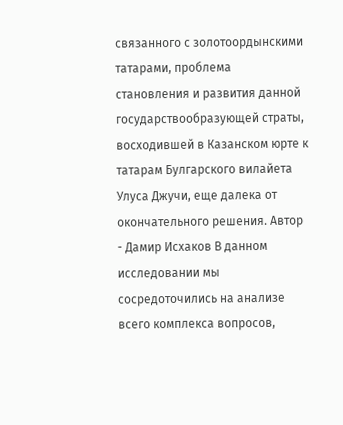связанного с золотоордынскими татарами, проблема становления и развития данной государствообразующей страты, восходившей в Казанском юрте к татарам Булгарского вилайета Улуса Джучи, еще далека от окончательного решения. Автор - Дамир Исхаков В данном исследовании мы сосредоточились на анализе всего комплекса вопросов,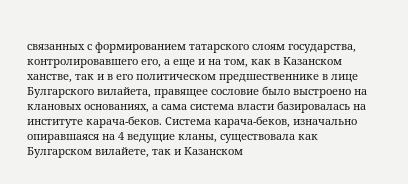связанных с формированием татарского слоям государства, контролировавшего его, а еще и на том, как в Казанском ханстве, так и в его политическом предшественнике в лице Булгарского вилайета, правящее сословие было выстроено на клановых основаниях, а сама система власти базировалась на институте карача-беков. Система карача-беков, изначально опиравшаяся на 4 ведущие кланы, существовала как Булгарском вилайете, так и Казанском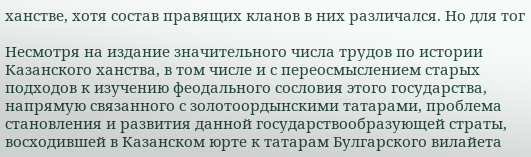ханстве, хотя состав правящих кланов в них различался. Но для тог

Несмотря на издание значительного числа трудов по истории Казанского ханства, в том числе и с переосмыслением старых подходов к изучению феодального сословия этого государства, напрямую связанного с золотоордынскими татарами, проблема становления и развития данной государствообразующей страты, восходившей в Казанском юрте к татарам Булгарского вилайета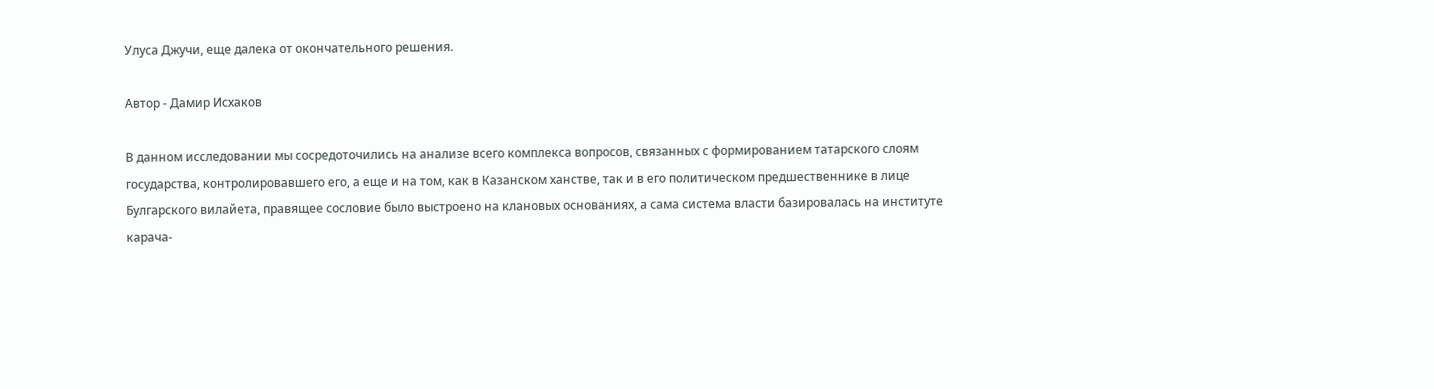Улуса Джучи, еще далека от окончательного решения.

Автор - Дамир Исхаков

В данном исследовании мы сосредоточились на анализе всего комплекса вопросов, связанных с формированием татарского слоям государства, контролировавшего его, а еще и на том, как в Казанском ханстве, так и в его политическом предшественнике в лице Булгарского вилайета, правящее сословие было выстроено на клановых основаниях, а сама система власти базировалась на институте карача-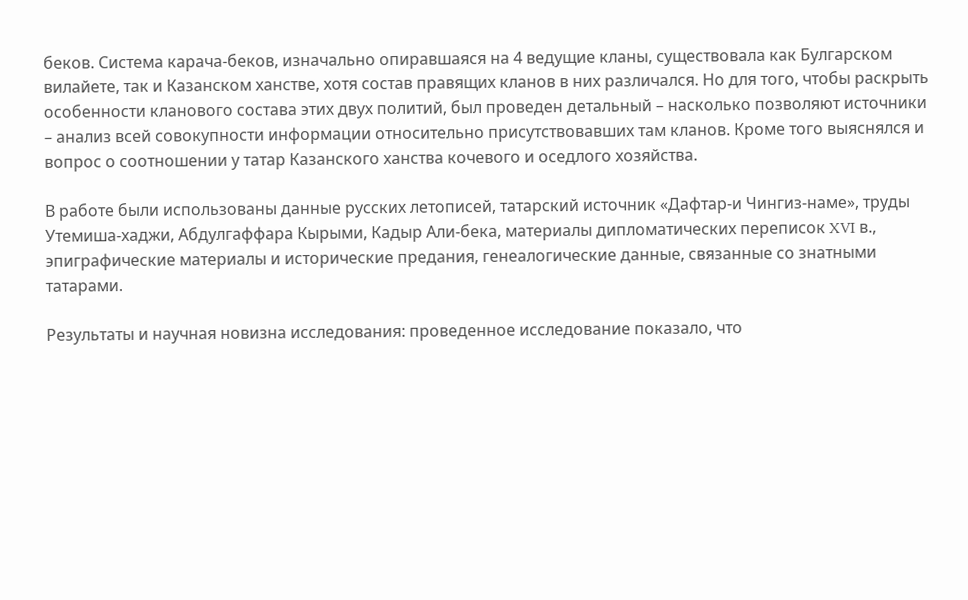беков. Система карача-беков, изначально опиравшаяся на 4 ведущие кланы, существовала как Булгарском вилайете, так и Казанском ханстве, хотя состав правящих кланов в них различался. Но для того, чтобы раскрыть особенности кланового состава этих двух политий, был проведен детальный – насколько позволяют источники – анализ всей совокупности информации относительно присутствовавших там кланов. Кроме того выяснялся и вопрос о соотношении у татар Казанского ханства кочевого и оседлого хозяйства.

В работе были использованы данные русских летописей, татарский источник «Дафтар-и Чингиз-наме», труды Утемиша-хаджи, Абдулгаффара Кырыми, Кадыр Али-бека, материалы дипломатических переписок XVI в., эпиграфические материалы и исторические предания, генеалогические данные, связанные со знатными татарами.

Результаты и научная новизна исследования: проведенное исследование показало, что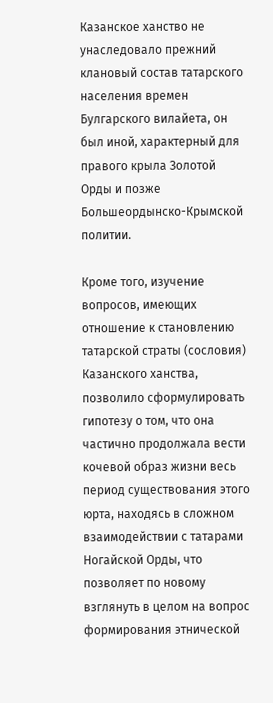Казанское ханство не унаследовало прежний клановый состав татарского населения времен Булгарского вилайета, он был иной, характерный для правого крыла Золотой Орды и позже Большеордынско-Крымской политии.

Кроме того, изучение вопросов, имеющих отношение к становлению татарской страты (сословия) Казанского ханства, позволило сформулировать гипотезу о том, что она частично продолжала вести кочевой образ жизни весь период существования этого юрта, находясь в сложном взаимодействии с татарами Ногайской Орды, что позволяет по новому взглянуть в целом на вопрос формирования этнической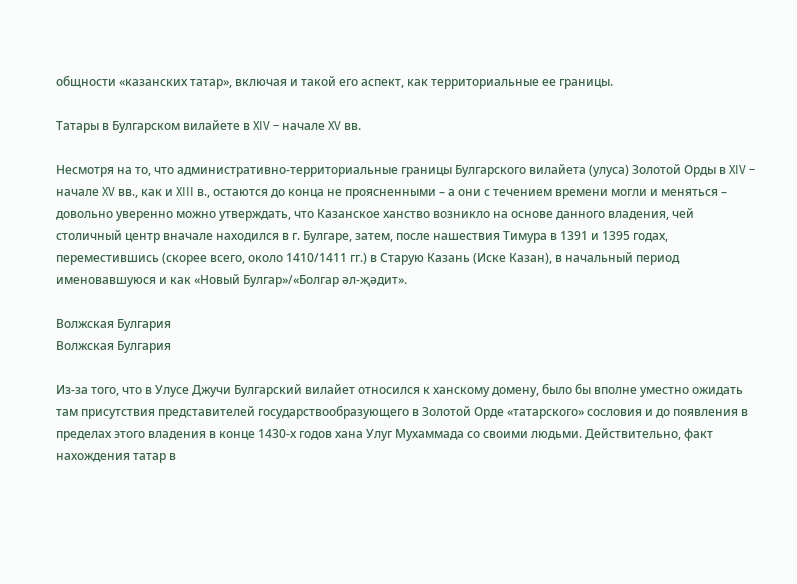общности «казанских татар», включая и такой его аспект, как территориальные ее границы.

Татары в Булгарском вилайете в XIV – начале XV вв.

Несмотря на то, что административно-территориальные границы Булгарского вилайета (улуса) Золотой Орды в XIV – начале XV вв., как и XIII в., остаются до конца не проясненными – а они с течением времени могли и меняться – довольно уверенно можно утверждать, что Казанское ханство возникло на основе данного владения, чей столичный центр вначале находился в г. Булгаре, затем, после нашествия Тимура в 1391 и 1395 годах, переместившись (скорее всего, около 1410/1411 гг.) в Старую Казань (Иске Казан), в начальный период именовавшуюся и как «Новый Булгар»/«Болгар əл-җəдит».

Волжская Булгария
Волжская Булгария

Из-за того, что в Улусе Джучи Булгарский вилайет относился к ханскому домену, было бы вполне уместно ожидать там присутствия представителей государствообразующего в Золотой Орде «татарского» сословия и до появления в пределах этого владения в конце 1430-х годов хана Улуг Мухаммада со своими людьми. Действительно, факт нахождения татар в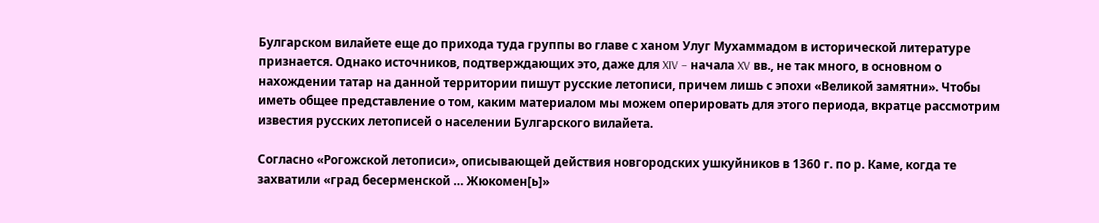Булгарском вилайете еще до прихода туда группы во главе с ханом Улуг Мухаммадом в исторической литературе признается. Однако источников, подтверждающих это, даже для XIV – начала XV вв., не так много, в основном о нахождении татар на данной территории пишут русские летописи, причем лишь с эпохи «Великой замятни». Чтобы иметь общее представление о том, каким материалом мы можем оперировать для этого периода, вкратце рассмотрим известия русских летописей о населении Булгарского вилайета.

Согласно «Рогожской летописи», описывающей действия новгородских ушкуйников в 1360 г. по р. Каме, когда те захватили «град бесерменской … Жюкомен[ь]»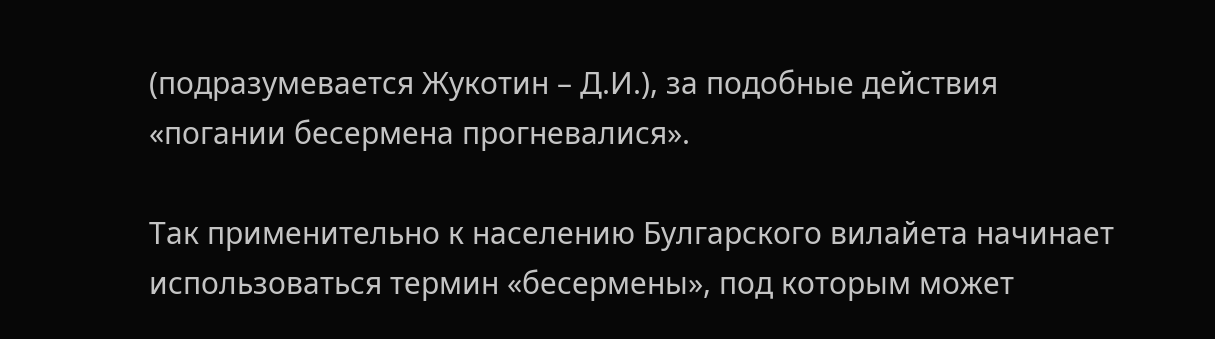(подразумевается Жукотин – Д.И.), за подобные действия «погании бесермена прогневалися».

Так применительно к населению Булгарского вилайета начинает использоваться термин «бесермены», под которым может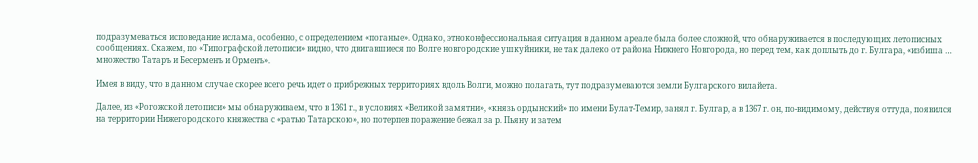подразумеваться исповедание ислама, особенно, с определением «поганые». Однако, этноконфессиональная ситуация в данном ареале была более сложной, что обнаруживается в последующих летописных сообщениях. Скажем, по «Типографской летописи» видно, что двигавшиеся по Волге новгородские ушкуйники, не так далеко от района Нижнего Новгорода, но перед тем, как доплыть до г. Булгара, «избиша … множество Татаръ и Бесерменъ и Орменъ».

Имея в виду, что в данном случае скорее всего речь идет о прибрежных территориях вдоль Волги, можно полагать, тут подразумеваются земли Булгарского вилайета.

Далее, из «Рогожской летописи» мы обнаруживаем, что в 1361 г., в условиях «Великой замятни», «князь ордынский» по имени Булат-Темир, занял г. Булгар, а в 1367 г. он, по-видимому, действуя оттуда, появился на территории Нижегородского княжества с «ратью Татарскою», но потерпев поражение бежал за р. Пьяну и затем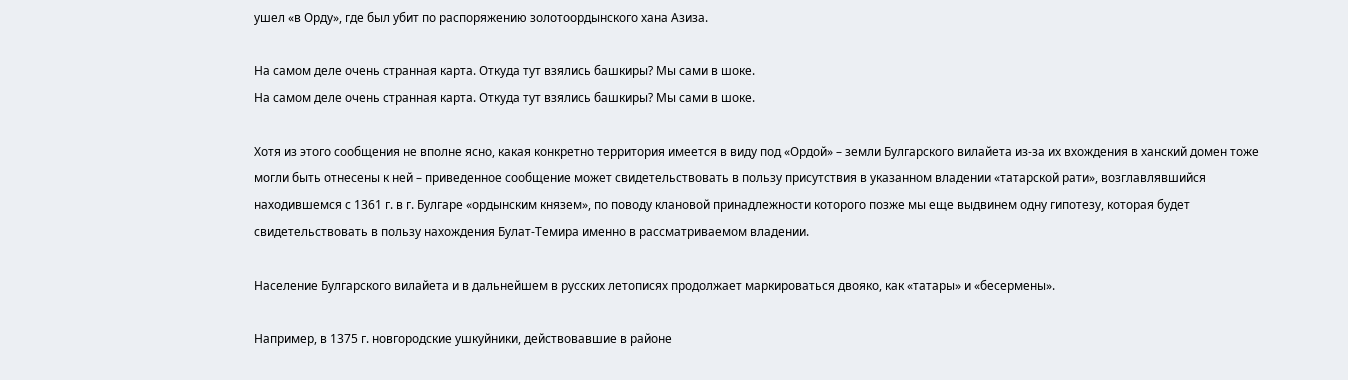ушел «в Орду», где был убит по распоряжению золотоордынского хана Азиза.

На самом деле очень странная карта. Откуда тут взялись башкиры? Мы сами в шоке.
На самом деле очень странная карта. Откуда тут взялись башкиры? Мы сами в шоке.

Хотя из этого сообщения не вполне ясно, какая конкретно территория имеется в виду под «Ордой» – земли Булгарского вилайета из-за их вхождения в ханский домен тоже могли быть отнесены к ней – приведенное сообщение может свидетельствовать в пользу присутствия в указанном владении «татарской рати», возглавлявшийся находившемся с 1361 г. в г. Булгаре «ордынским князем», по поводу клановой принадлежности которого позже мы еще выдвинем одну гипотезу, которая будет свидетельствовать в пользу нахождения Булат-Темира именно в рассматриваемом владении.

Население Булгарского вилайета и в дальнейшем в русских летописях продолжает маркироваться двояко, как «татары» и «бесермены».

Например, в 1375 г. новгородские ушкуйники, действовавшие в районе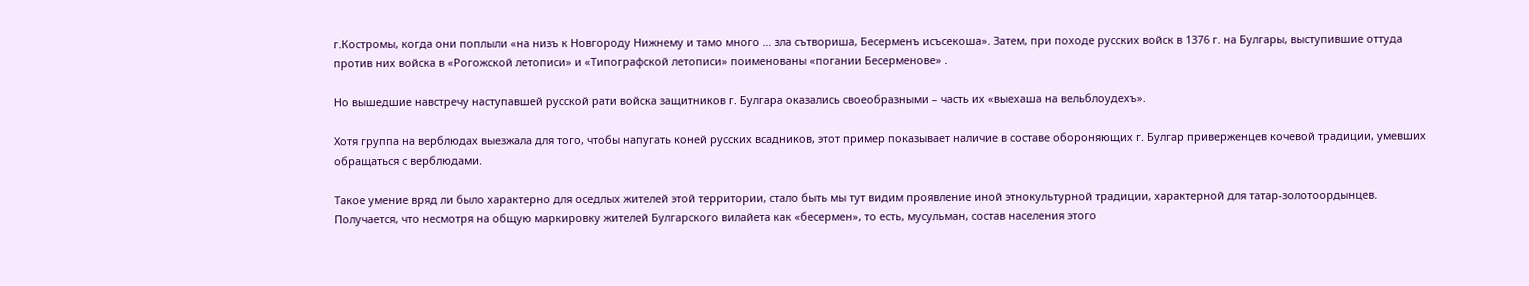г.Костромы, когда они поплыли «на низъ к Новгороду Нижнему и тамо много … зла сътвориша, Бесерменъ исъсекоша». Затем, при походе русских войск в 1376 г. на Булгары, выступившие оттуда против них войска в «Рогожской летописи» и «Типографской летописи» поименованы «погании Бесерменове» .

Но вышедшие навстречу наступавшей русской рати войска защитников г. Булгара оказались своеобразными – часть их «выехаша на вельблоудехъ».

Хотя группа на верблюдах выезжала для того, чтобы напугать коней русских всадников, этот пример показывает наличие в составе обороняющих г. Булгар приверженцев кочевой традиции, умевших обращаться с верблюдами.

Такое умение вряд ли было характерно для оседлых жителей этой территории, стало быть мы тут видим проявление иной этнокультурной традиции, характерной для татар-золотоордынцев. Получается, что несмотря на общую маркировку жителей Булгарского вилайета как «бесермен», то есть, мусульман, состав населения этого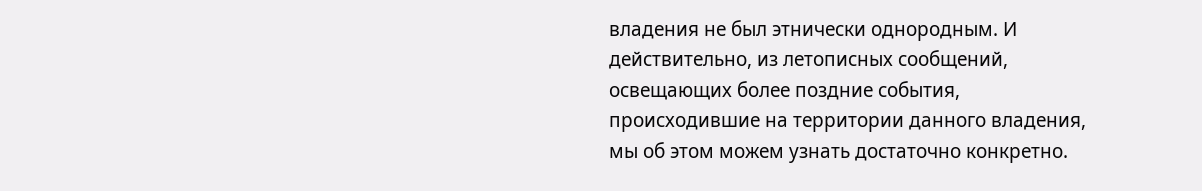владения не был этнически однородным. И действительно, из летописных сообщений, освещающих более поздние события, происходившие на территории данного владения, мы об этом можем узнать достаточно конкретно.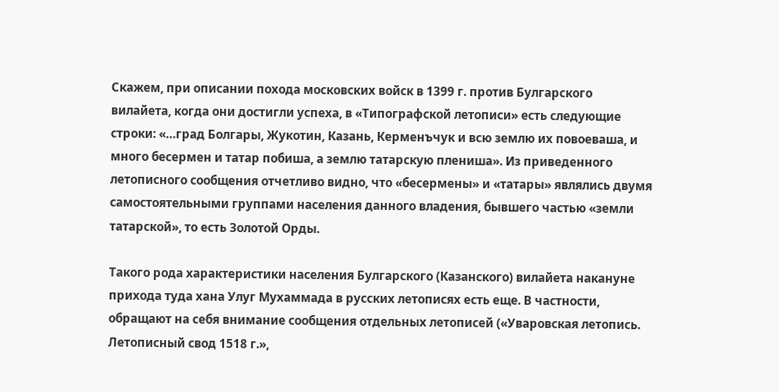Скажем, при описании похода московских войск в 1399 г. против Булгарского вилайета, когда они достигли успеха, в «Типографской летописи» есть следующие строки: «…град Болгары, Жукотин, Казань, Керменъчук и всю землю их повоеваша, и много бесермен и татар побиша, а землю татарскую плениша». Из приведенного летописного сообщения отчетливо видно, что «бесермены» и «татары» являлись двумя самостоятельными группами населения данного владения, бывшего частью «земли татарской», то есть Золотой Орды.

Такого рода характеристики населения Булгарского (Казанского) вилайета накануне прихода туда хана Улуг Мухаммада в русских летописях есть еще. В частности, обращают на себя внимание сообщения отдельных летописей («Уваровская летопись. Летописный свод 1518 г.»,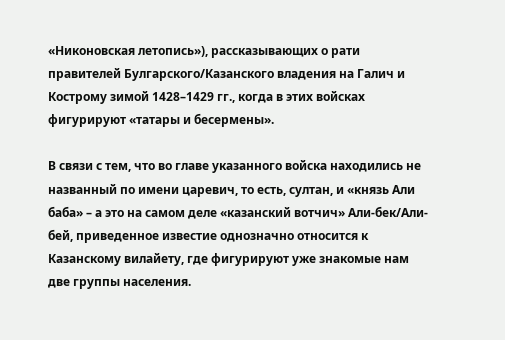«Никоновская летопись»), рассказывающих о рати правителей Булгарского/Казанского владения на Галич и Кострому зимой 1428–1429 гг., когда в этих войсках фигурируют «татары и бесермены».

В связи с тем, что во главе указанного войска находились не названный по имени царевич, то есть, султан, и «князь Али баба» – а это на самом деле «казанский вотчич» Али-бек/Али-бей, приведенное известие однозначно относится к Казанскому вилайету, где фигурируют уже знакомые нам две группы населения.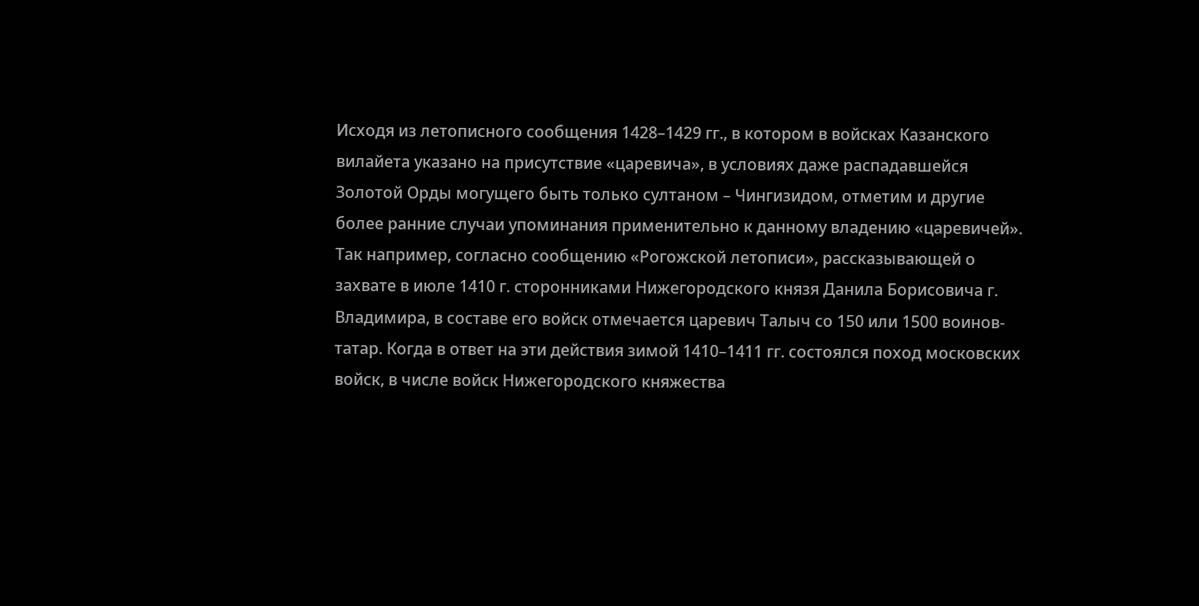Исходя из летописного сообщения 1428–1429 гг., в котором в войсках Казанского вилайета указано на присутствие «царевича», в условиях даже распадавшейся Золотой Орды могущего быть только султаном – Чингизидом, отметим и другие более ранние случаи упоминания применительно к данному владению «царевичей». Так например, согласно сообщению «Рогожской летописи», рассказывающей о захвате в июле 1410 г. сторонниками Нижегородского князя Данила Борисовича г. Владимира, в составе его войск отмечается царевич Талыч со 150 или 1500 воинов-татар. Когда в ответ на эти действия зимой 1410–1411 гг. состоялся поход московских войск, в числе войск Нижегородского княжества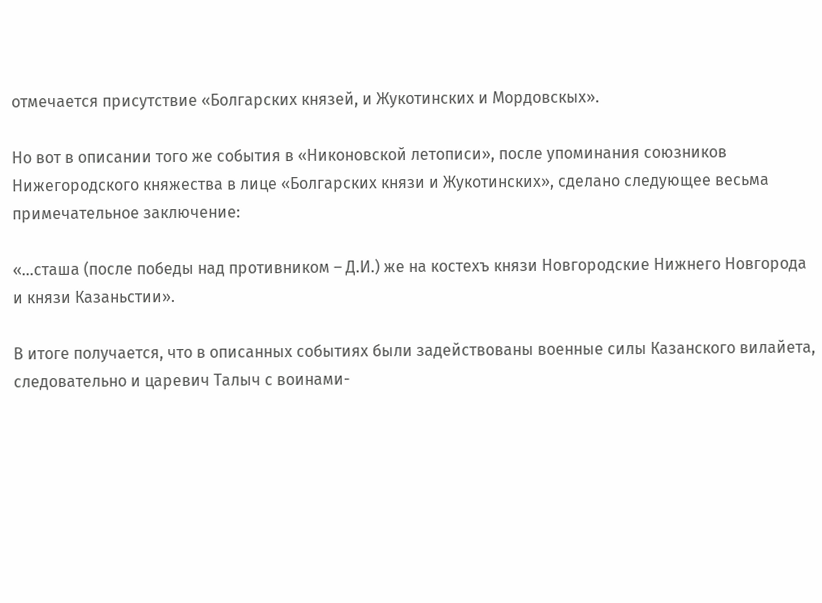отмечается присутствие «Болгарских князей, и Жукотинских и Мордовскых».

Но вот в описании того же события в «Никоновской летописи», после упоминания союзников Нижегородского княжества в лице «Болгарских князи и Жукотинских», сделано следующее весьма примечательное заключение:

«…сташа (после победы над противником – Д.И.) же на костехъ князи Новгородские Нижнего Новгорода и князи Казаньстии».

В итоге получается, что в описанных событиях были задействованы военные силы Казанского вилайета, следовательно и царевич Талыч с воинами-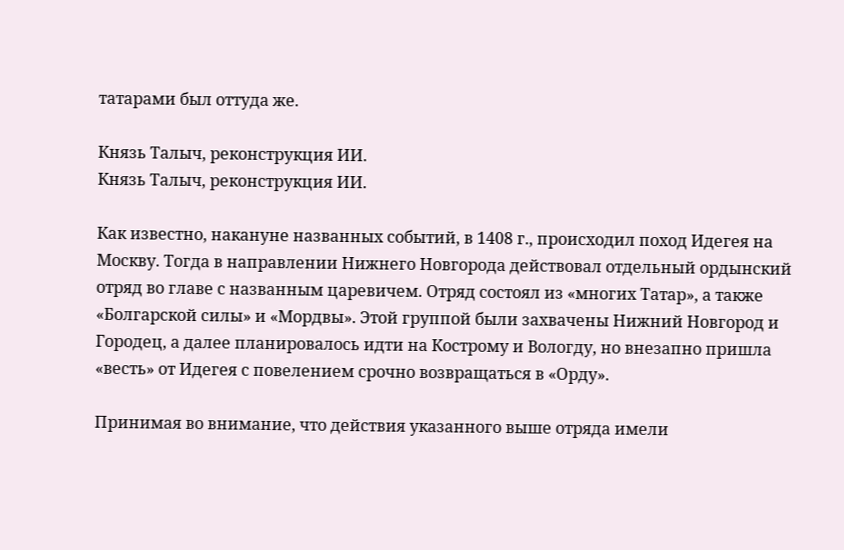татарами был оттуда же.

Князь Талыч, реконструкция ИИ.
Князь Талыч, реконструкция ИИ.

Как известно, накануне названных событий, в 1408 г., происходил поход Идегея на Москву. Тогда в направлении Нижнего Новгорода действовал отдельный ордынский отряд во главе с названным царевичем. Отряд состоял из «многих Татар», а также «Болгарской силы» и «Мордвы». Этой группой были захвачены Нижний Новгород и Городец, а далее планировалось идти на Кострому и Вологду, но внезапно пришла «весть» от Идегея с повелением срочно возвращаться в «Орду».

Принимая во внимание, что действия указанного выше отряда имели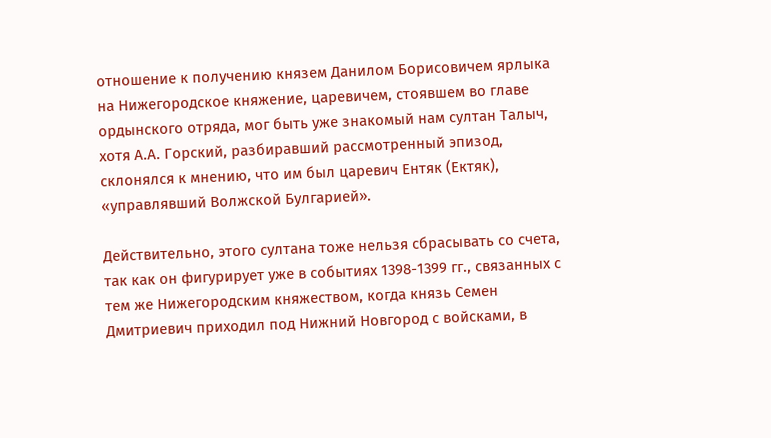отношение к получению князем Данилом Борисовичем ярлыка на Нижегородское княжение, царевичем, стоявшем во главе ордынского отряда, мог быть уже знакомый нам султан Талыч, хотя А.А. Горский, разбиравший рассмотренный эпизод, склонялся к мнению, что им был царевич Ентяк (Ектяк), «управлявший Волжской Булгарией».

Действительно, этого султана тоже нельзя сбрасывать со счета, так как он фигурирует уже в событиях 1398-1399 гг., связанных с тем же Нижегородским княжеством, когда князь Семен Дмитриевич приходил под Нижний Новгород с войсками, в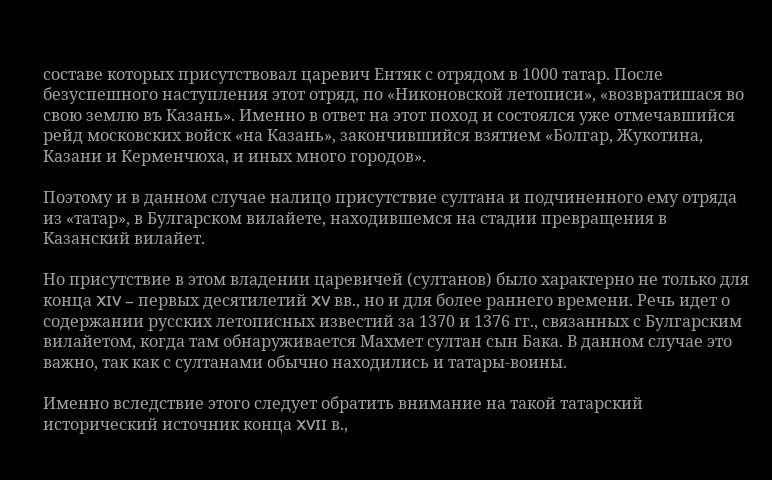составе которых присутствовал царевич Ентяк с отрядом в 1000 татар. После безуспешного наступления этот отряд, по «Никоновской летописи», «возвратишася во свою землю въ Казань». Именно в ответ на этот поход и состоялся уже отмечавшийся рейд московских войск «на Казань», закончившийся взятием «Болгар, Жукотина, Казани и Керменчюха, и иных много городов».

Поэтому и в данном случае налицо присутствие султана и подчиненного ему отряда из «татар», в Булгарском вилайете, находившемся на стадии превращения в Казанский вилайет.

Но присутствие в этом владении царевичей (султанов) было характерно не только для конца XIV – первых десятилетий XV вв., но и для более раннего времени. Речь идет о содержании русских летописных известий за 1370 и 1376 гг., связанных с Булгарским вилайетом, когда там обнаруживается Махмет султан сын Бака. В данном случае это важно, так как с султанами обычно находились и татары-воины.

Именно вследствие этого следует обратить внимание на такой татарский исторический источник конца XVII в.,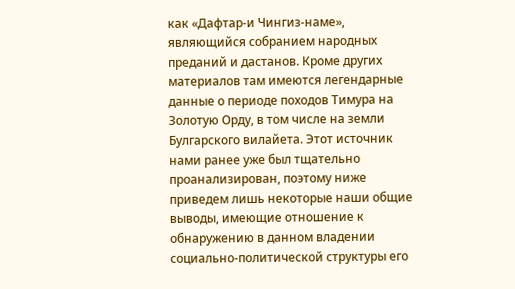как «Дафтар-и Чингиз-наме», являющийся собранием народных преданий и дастанов. Кроме других материалов там имеются легендарные данные о периоде походов Тимура на Золотую Орду, в том числе на земли Булгарского вилайета. Этот источник нами ранее уже был тщательно проанализирован, поэтому ниже приведем лишь некоторые наши общие выводы, имеющие отношение к обнаружению в данном владении социально-политической структуры его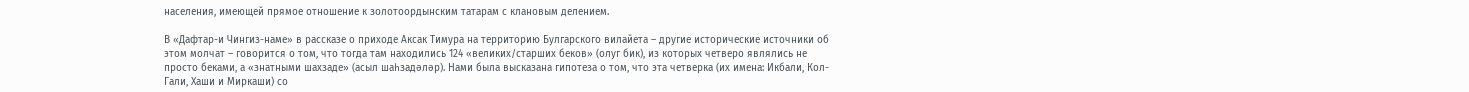населения, имеющей прямое отношение к золотоордынским татарам с клановым делением.

В «Дафтар-и Чингиз-наме» в рассказе о приходе Аксак Тимура на территорию Булгарского вилайета – другие исторические источники об этом молчат – говорится о том, что тогда там находились 124 «великих/старших беков» (олуг бик), из которых четверо являлись не просто беками, а «знатными шахзаде» (асыл шаһзадəлəр). Нами была высказана гипотеза о том, что эта четверка (их имена: Икбали, Кол-Гали, Хаши и Миркаши) со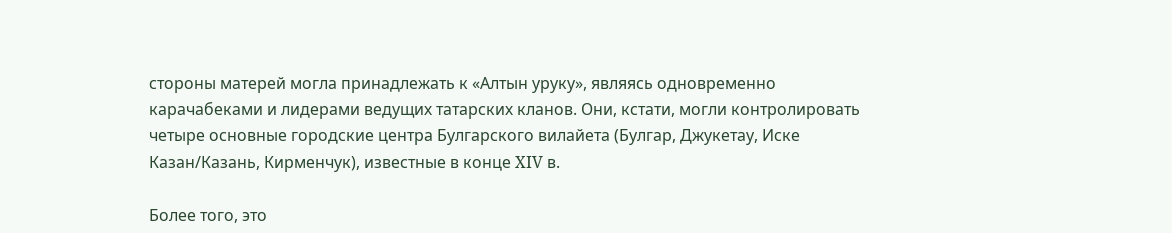стороны матерей могла принадлежать к «Алтын уруку», являясь одновременно карачабеками и лидерами ведущих татарских кланов. Они, кстати, могли контролировать четыре основные городские центра Булгарского вилайета (Булгар, Джукетау, Иске Казан/Казань, Кирменчук), известные в конце XIV в.

Более того, это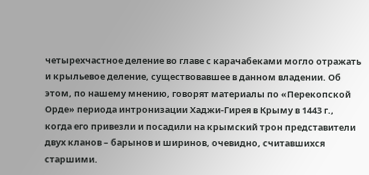четырехчастное деление во главе с карачабеками могло отражать и крыльевое деление, существовавшее в данном владении. Об этом, по нашему мнению, говорят материалы по «Перекопской Орде» периода интронизации Хаджи-Гирея в Крыму в 1443 г., когда его привезли и посадили на крымский трон представители двух кланов – барынов и ширинов, очевидно, считавшихся старшими.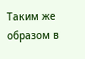Таким же образом в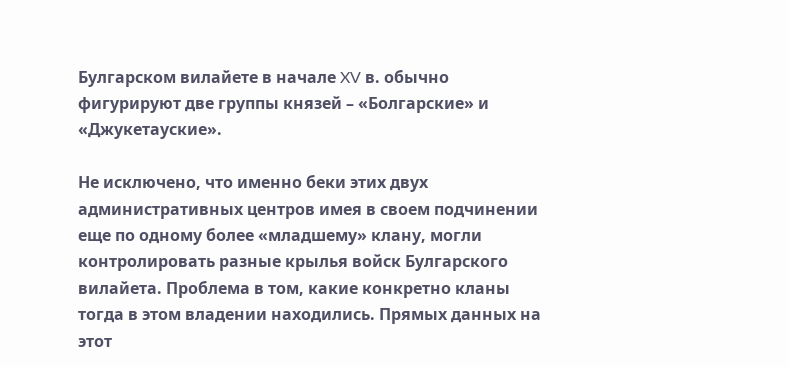Булгарском вилайете в начале XV в. обычно фигурируют две группы князей – «Болгарские» и «Джукетауские».

Не исключено, что именно беки этих двух административных центров имея в своем подчинении еще по одному более «младшему» клану, могли контролировать разные крылья войск Булгарского вилайета. Проблема в том, какие конкретно кланы тогда в этом владении находились. Прямых данных на этот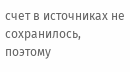счет в источниках не сохранилось, поэтому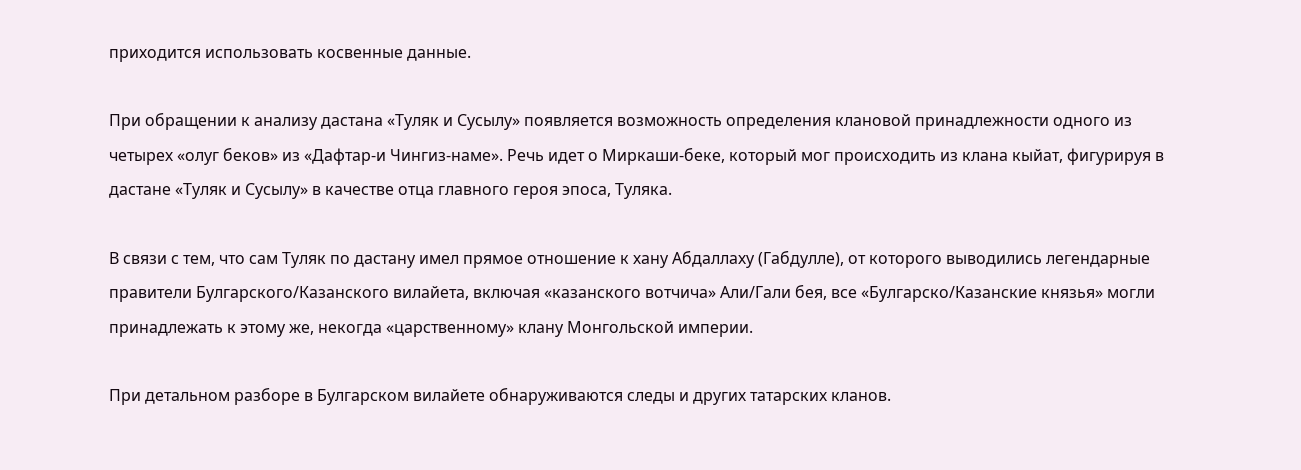приходится использовать косвенные данные.

При обращении к анализу дастана «Туляк и Сусылу» появляется возможность определения клановой принадлежности одного из четырех «олуг беков» из «Дафтар-и Чингиз-наме». Речь идет о Миркаши-беке, который мог происходить из клана кыйат, фигурируя в дастане «Туляк и Сусылу» в качестве отца главного героя эпоса, Туляка.

В связи с тем, что сам Туляк по дастану имел прямое отношение к хану Абдаллаху (Габдулле), от которого выводились легендарные правители Булгарского/Казанского вилайета, включая «казанского вотчича» Али/Гали бея, все «Булгарско/Казанские князья» могли принадлежать к этому же, некогда «царственному» клану Монгольской империи.

При детальном разборе в Булгарском вилайете обнаруживаются следы и других татарских кланов.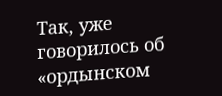Так, уже говорилось об «ордынском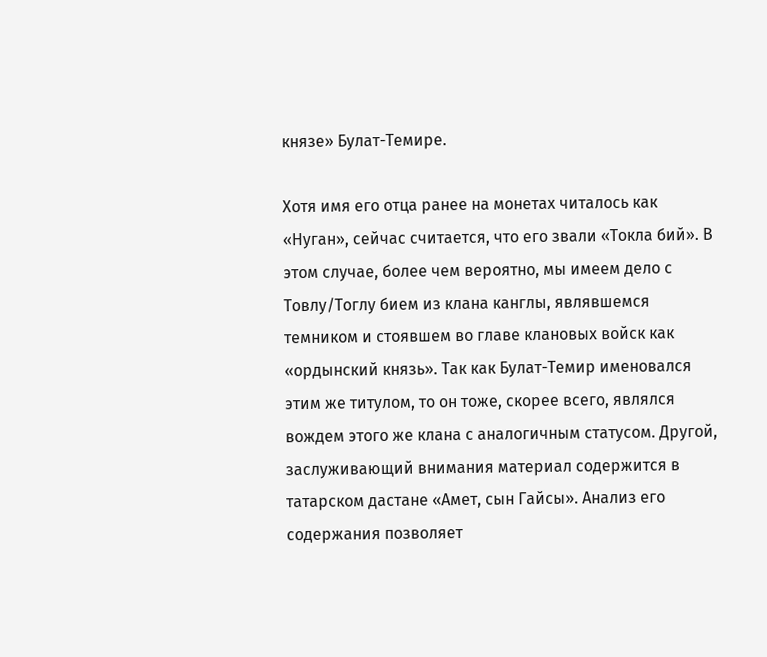князе» Булат-Темире.

Хотя имя его отца ранее на монетах читалось как «Нуган», сейчас считается, что его звали «Токла бий». В этом случае, более чем вероятно, мы имеем дело с Товлу/Тоглу бием из клана канглы, являвшемся темником и стоявшем во главе клановых войск как «ордынский князь». Так как Булат-Темир именовался этим же титулом, то он тоже, скорее всего, являлся вождем этого же клана с аналогичным статусом. Другой, заслуживающий внимания материал содержится в татарском дастане «Амет, сын Гайсы». Анализ его содержания позволяет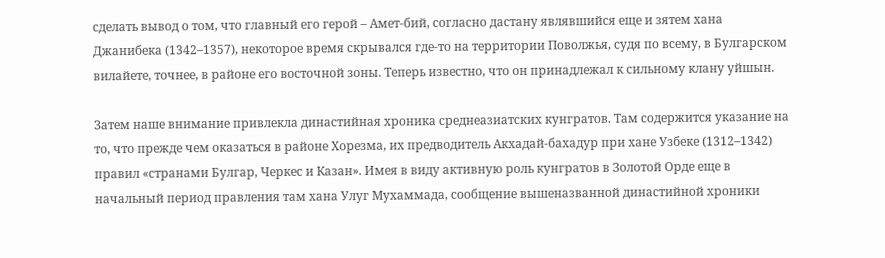сделать вывод о том, что главный его герой – Амет-бий, согласно дастану являвшийся еще и зятем хана Джанибека (1342–1357), некоторое время скрывался где-то на территории Поволжья, судя по всему, в Булгарском вилайете, точнее, в районе его восточной зоны. Теперь известно, что он принадлежал к сильному клану уйшын.

Затем наше внимание привлекла династийная хроника среднеазиатских кунгратов. Там содержится указание на то, что прежде чем оказаться в районе Хорезма, их предводитель Акхадай-бахадур при хане Узбеке (1312–1342) правил «странами Булгар, Черкес и Казан». Имея в виду активную роль кунгратов в Золотой Орде еще в начальный период правления там хана Улуг Мухаммада, сообщение вышеназванной династийной хроники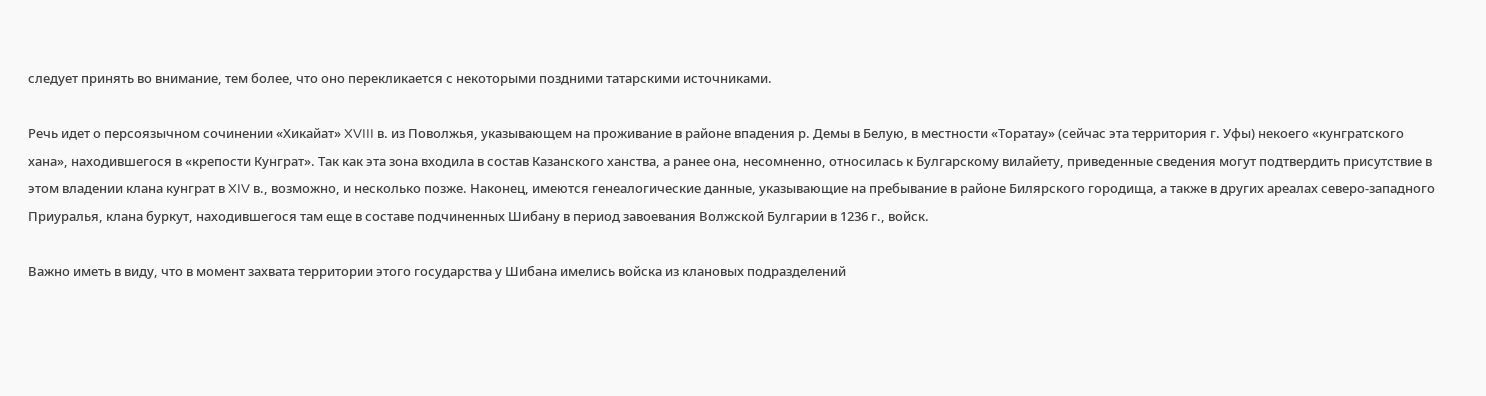следует принять во внимание, тем более, что оно перекликается с некоторыми поздними татарскими источниками.

Речь идет о персоязычном сочинении «Хикайат» XVIII в. из Поволжья, указывающем на проживание в районе впадения р. Демы в Белую, в местности «Торатау» (сейчас эта территория г. Уфы) некоего «кунгратского хана», находившегося в «крепости Кунграт». Так как эта зона входила в состав Казанского ханства, а ранее она, несомненно, относилась к Булгарскому вилайету, приведенные сведения могут подтвердить присутствие в этом владении клана кунграт в XIV в., возможно, и несколько позже. Наконец, имеются генеалогические данные, указывающие на пребывание в районе Билярского городища, а также в других ареалах северо-западного Приуралья, клана буркут, находившегося там еще в составе подчиненных Шибану в период завоевания Волжской Булгарии в 1236 г., войск.

Важно иметь в виду, что в момент захвата территории этого государства у Шибана имелись войска из клановых подразделений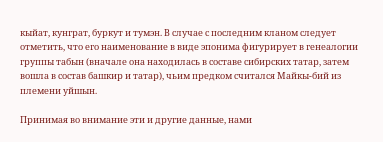кыйат, кунграт, буркут и тумэн. В случае с последним кланом следует отметить, что его наименование в виде эпонима фигурирует в генеалогии группы табын (вначале она находилась в составе сибирских татар, затем вошла в состав башкир и татар), чьим предком считался Майкы-бий из племени уйшын.

Принимая во внимание эти и другие данные, нами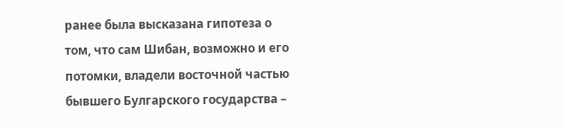ранее была высказана гипотеза о том, что сам Шибан, возможно и его потомки, владели восточной частью бывшего Булгарского государства –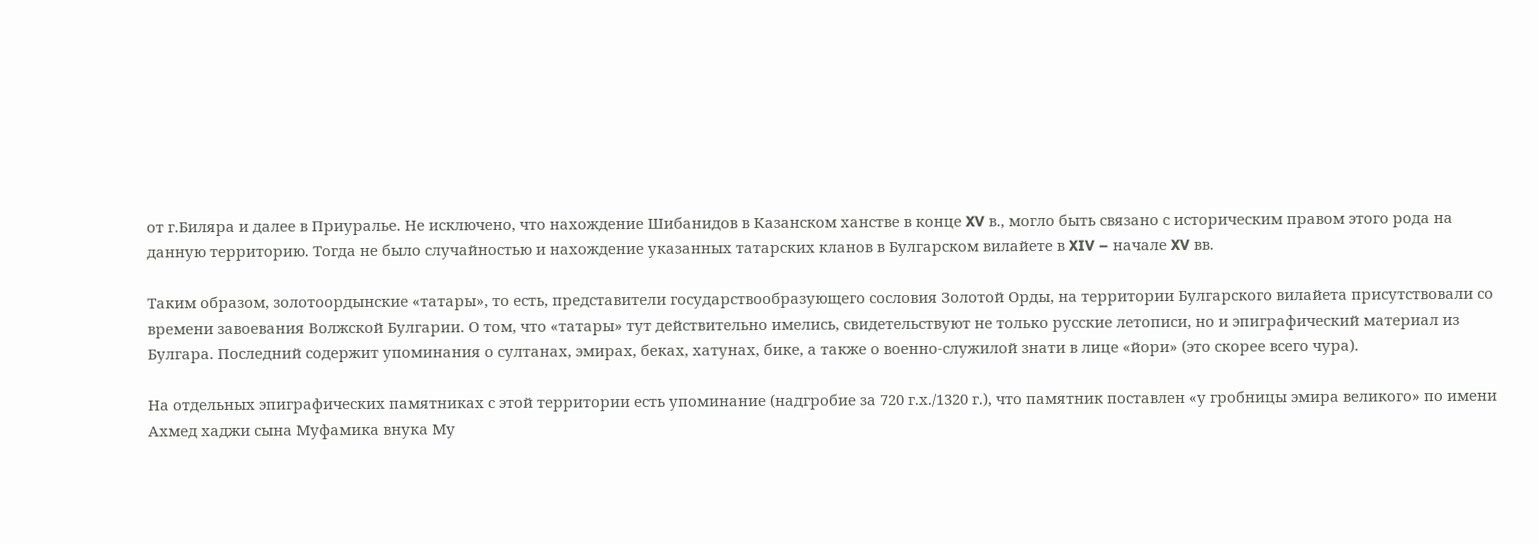от г.Биляра и далее в Приуралье. Не исключено, что нахождение Шибанидов в Казанском ханстве в конце XV в., могло быть связано с историческим правом этого рода на данную территорию. Тогда не было случайностью и нахождение указанных татарских кланов в Булгарском вилайете в XIV – начале XV вв.

Таким образом, золотоордынские «татары», то есть, представители государствообразующего сословия Золотой Орды, на территории Булгарского вилайета присутствовали со времени завоевания Волжской Булгарии. О том, что «татары» тут действительно имелись, свидетельствуют не только русские летописи, но и эпиграфический материал из Булгара. Последний содержит упоминания о султанах, эмирах, беках, хатунах, бике, а также о военно-служилой знати в лице «йори» (это скорее всего чура).

На отдельных эпиграфических памятниках с этой территории есть упоминание (надгробие за 720 г.х./1320 г.), что памятник поставлен «у гробницы эмира великого» по имени Ахмед хаджи сына Муфамика внука Му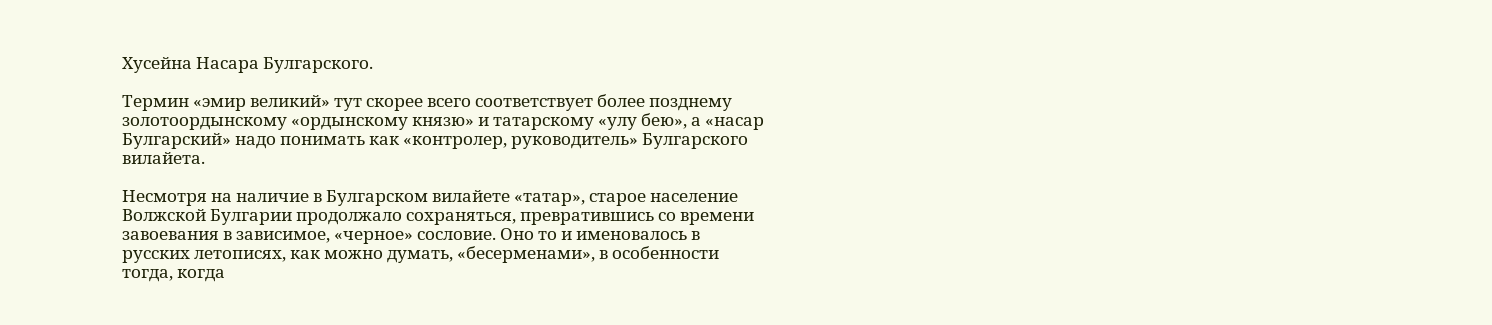Хусейна Насара Булгарского.

Термин «эмир великий» тут скорее всего соответствует более позднему золотоордынскому «ордынскому князю» и татарскому «улу бею», а «насар Булгарский» надо понимать как «контролер, руководитель» Булгарского вилайета.

Несмотря на наличие в Булгарском вилайете «татар», старое население Волжской Булгарии продолжало сохраняться, превратившись со времени завоевания в зависимое, «черное» сословие. Оно то и именовалось в русских летописях, как можно думать, «бесерменами», в особенности тогда, когда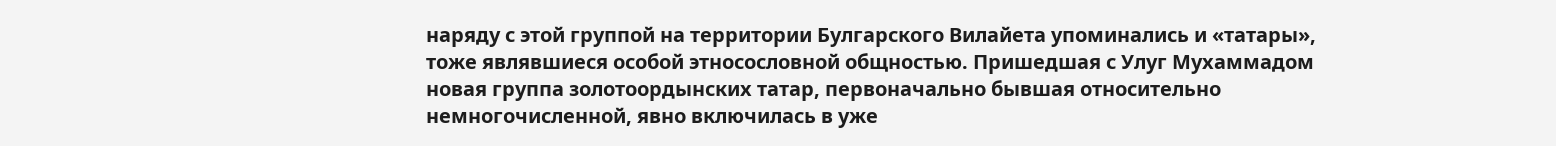наряду с этой группой на территории Булгарского Вилайета упоминались и «татары», тоже являвшиеся особой этносословной общностью. Пришедшая с Улуг Мухаммадом новая группа золотоордынских татар, первоначально бывшая относительно немногочисленной, явно включилась в уже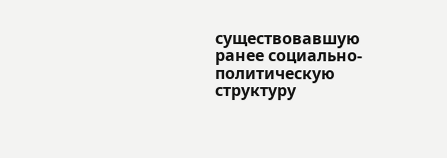существовавшую ранее социально-политическую структуру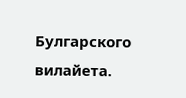Булгарского вилайета.